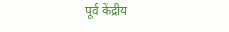पूर्व केंद्रीय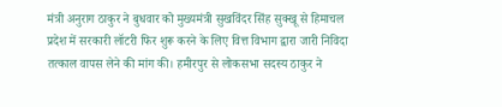मंत्री अनुराग ठाकुर ने बुधवार को मुख्यमंत्री सुखविंदर सिंह सुक्खू से हिमाचल प्रदेश में सरकारी लॉटरी फिर शुरू करने के लिए वित्त विभाग द्वारा जारी निविदा तत्काल वापस लेने की मांग की। हमीरपुर से लोकसभा सदस्य ठाकुर ने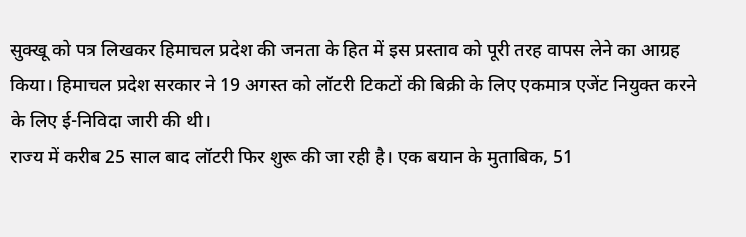सुक्खू को पत्र लिखकर हिमाचल प्रदेश की जनता के हित में इस प्रस्ताव को पूरी तरह वापस लेने का आग्रह किया। हिमाचल प्रदेश सरकार ने 19 अगस्त को लॉटरी टिकटों की बिक्री के लिए एकमात्र एजेंट नियुक्त करने के लिए ई-निविदा जारी की थी।
राज्य में करीब 25 साल बाद लॉटरी फिर शुरू की जा रही है। एक बयान के मुताबिक, 51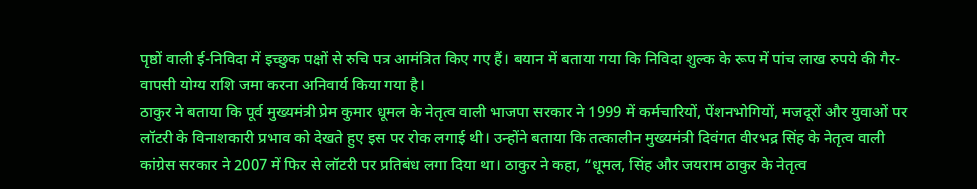पृष्ठों वाली ई-निविदा में इच्छुक पक्षों से रुचि पत्र आमंत्रित किए गए हैं। बयान में बताया गया कि निविदा शुल्क के रूप में पांच लाख रुपये की गैर-वापसी योग्य राशि जमा करना अनिवार्य किया गया है।
ठाकुर ने बताया कि पूर्व मुख्यमंत्री प्रेम कुमार धूमल के नेतृत्व वाली भाजपा सरकार ने 1999 में कर्मचारियों, पेंशनभोगियों, मजदूरों और युवाओं पर लॉटरी के विनाशकारी प्रभाव को देखते हुए इस पर रोक लगाई थी। उन्होंने बताया कि तत्कालीन मुख्यमंत्री दिवंगत वीरभद्र सिंह के नेतृत्व वाली कांग्रेस सरकार ने 2007 में फिर से लॉटरी पर प्रतिबंध लगा दिया था। ठाकुर ने कहा, “धूमल, सिंह और जयराम ठाकुर के नेतृत्व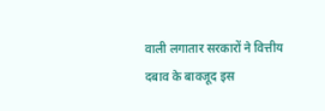वाली लगातार सरकारों ने वित्तीय दबाव के बावजूद इस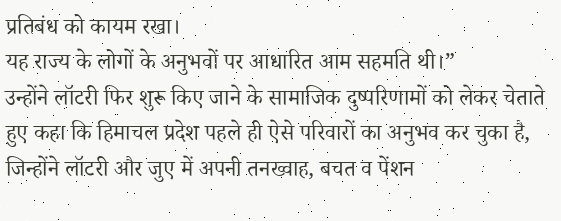प्रतिबंध को कायम रखा।
यह राज्य के लोगों के अनुभवों पर आधारित आम सहमति थी।”
उन्होंने लॉटरी फिर शुरू किए जाने के सामाजिक दुष्परिणामों को लेकर चेताते हुए कहा कि हिमाचल प्रदेश पहले ही ऐसे परिवारों का अनुभव कर चुका है, जिन्होंने लॉटरी और जुए में अपनी तनख्वाह, बचत व पेंशन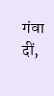गंवा दीं,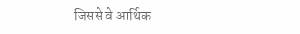जिससे वे आर्थिक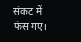संकट में फंस गए।